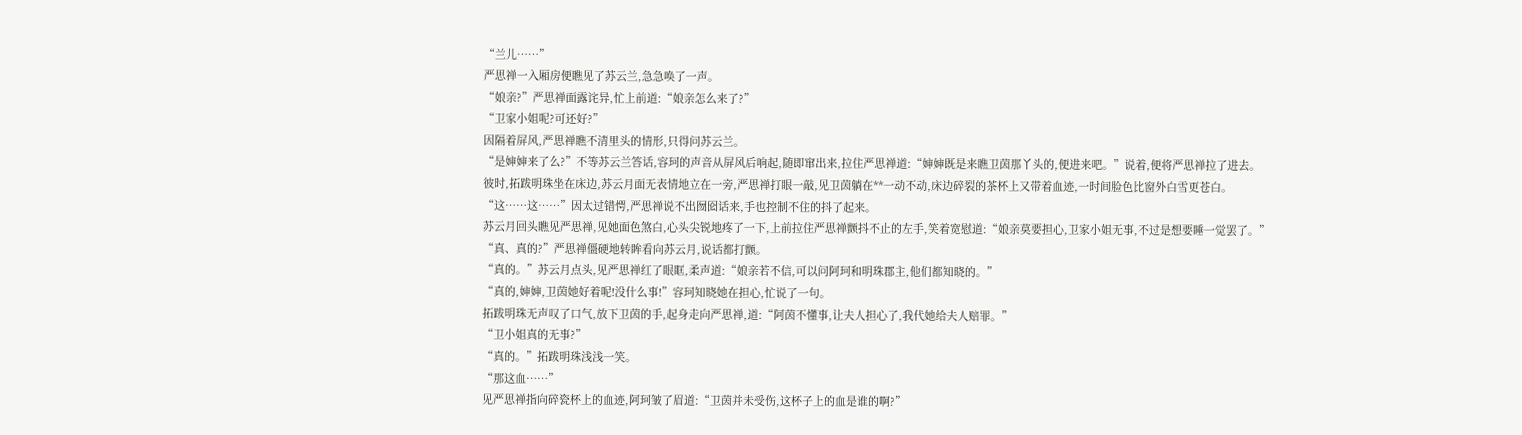“兰儿……”
严思禅一入厢房便瞧见了苏云兰,急急唤了一声。
“娘亲?”严思禅面露诧异,忙上前道:“娘亲怎么来了?”
“卫家小姐呢?可还好?”
因隔着屏风,严思禅瞧不清里头的情形,只得问苏云兰。
“是婶婶来了么?”不等苏云兰答话,容珂的声音从屏风后响起,随即窜出来,拉住严思禅道:“婶婶既是来瞧卫茵那丫头的,便进来吧。”说着,便将严思禅拉了进去。
彼时,拓跋明珠坐在床边,苏云月面无表情地立在一旁,严思禅打眼一敲,见卫茵躺在**一动不动,床边碎裂的茶杯上又带着血迹,一时间脸色比窗外白雪更苍白。
“这……这……”因太过错愕,严思禅说不出囫囵话来,手也控制不住的抖了起来。
苏云月回头瞧见严思禅,见她面色煞白,心头尖锐地疼了一下,上前拉住严思禅颤抖不止的左手,笑着宽慰道:“娘亲莫要担心,卫家小姐无事,不过是想要睡一觉罢了。”
“真、真的?”严思禅僵硬地转眸看向苏云月,说话都打颤。
“真的。”苏云月点头,见严思禅红了眼眶,柔声道:“娘亲若不信,可以问阿珂和明珠郡主,他们都知晓的。”
“真的,婶婶,卫茵她好着呢!没什么事!”容珂知晓她在担心,忙说了一句。
拓跋明珠无声叹了口气,放下卫茵的手,起身走向严思禅,道:“阿茵不懂事,让夫人担心了,我代她给夫人赔罪。”
“卫小姐真的无事?”
“真的。”拓跋明珠浅浅一笑。
“那这血……”
见严思禅指向碎瓷杯上的血迹,阿珂皱了眉道:“卫茵并未受伤,这杯子上的血是谁的啊?”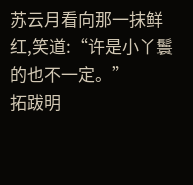苏云月看向那一抹鲜红,笑道:“许是小丫鬟的也不一定。”
拓跋明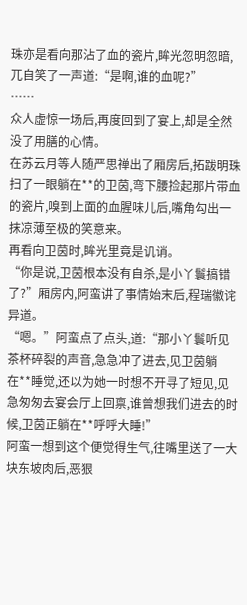珠亦是看向那沾了血的瓷片,眸光忽明忽暗,兀自笑了一声道:“是啊,谁的血呢?”
……
众人虚惊一场后,再度回到了宴上,却是全然没了用膳的心情。
在苏云月等人随严思禅出了厢房后,拓跋明珠扫了一眼躺在**的卫茵,弯下腰捡起那片带血的瓷片,嗅到上面的血腥味儿后,嘴角勾出一抹凉薄至极的笑意来。
再看向卫茵时,眸光里竟是讥诮。
“你是说,卫茵根本没有自杀,是小丫鬟搞错了?”厢房内,阿蛮讲了事情始末后,程瑞徽诧异道。
“嗯。”阿蛮点了点头,道:“那小丫鬟听见茶杯碎裂的声音,急急冲了进去,见卫茵躺在**睡觉,还以为她一时想不开寻了短见,见急匆匆去宴会厅上回禀,谁曾想我们进去的时候,卫茵正躺在**呼呼大睡!”
阿蛮一想到这个便觉得生气,往嘴里送了一大块东坡肉后,恶狠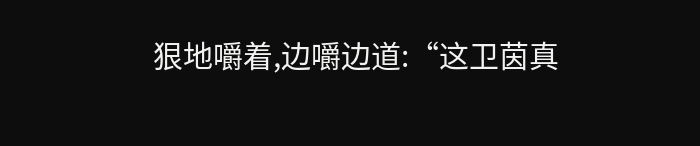狠地嚼着,边嚼边道:“这卫茵真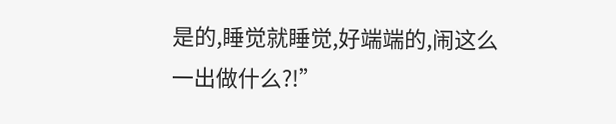是的,睡觉就睡觉,好端端的,闹这么一出做什么?!”